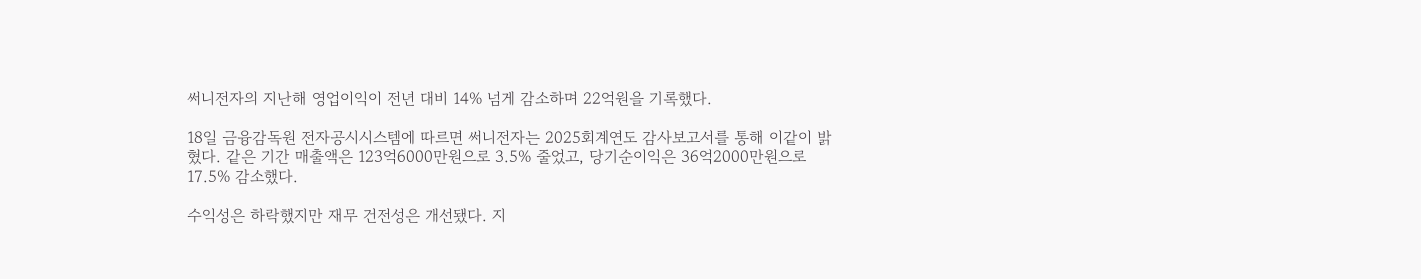써니전자의 지난해 영업이익이 전년 대비 14% 넘게 감소하며 22억원을 기록했다.

18일 금융감독원 전자공시시스템에 따르면 써니전자는 2025회계연도 감사보고서를 통해 이같이 밝혔다. 같은 기간 매출액은 123억6000만원으로 3.5% 줄었고, 당기순이익은 36억2000만원으로 17.5% 감소했다.

수익성은 하락했지만 재무 건전성은 개선됐다. 지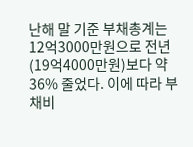난해 말 기준 부채총계는 12억3000만원으로 전년(19억4000만원)보다 약 36% 줄었다. 이에 따라 부채비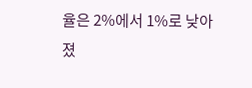율은 2%에서 1%로 낮아졌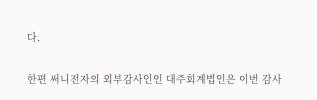다.

한편 써니전자의 외부감사인인 대주회계법인은 이번 감사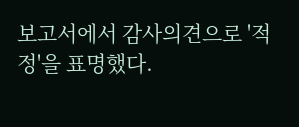보고서에서 감사의견으로 '적정'을 표명했다.